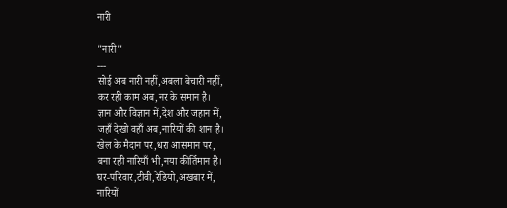नारी

"नारी"
---
सोई अब नारी नहीं,अबला बेचारी नहीं,
कर रही काम अब,नर के समान है।
ज्ञान और विज्ञान में,देश और जहान में,
जहाँ देखो वहाँ अब,नारियों की शान है।
खेल के मैदान पर,धरा आसमान पर,
बना रही नारियाँ भी,नया कीर्तिमान है।
घर-परिवार,टीवी,रेडियो,अखबार में,
नारियों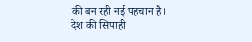की बन रही नई पहचान है।
देश की सिपाही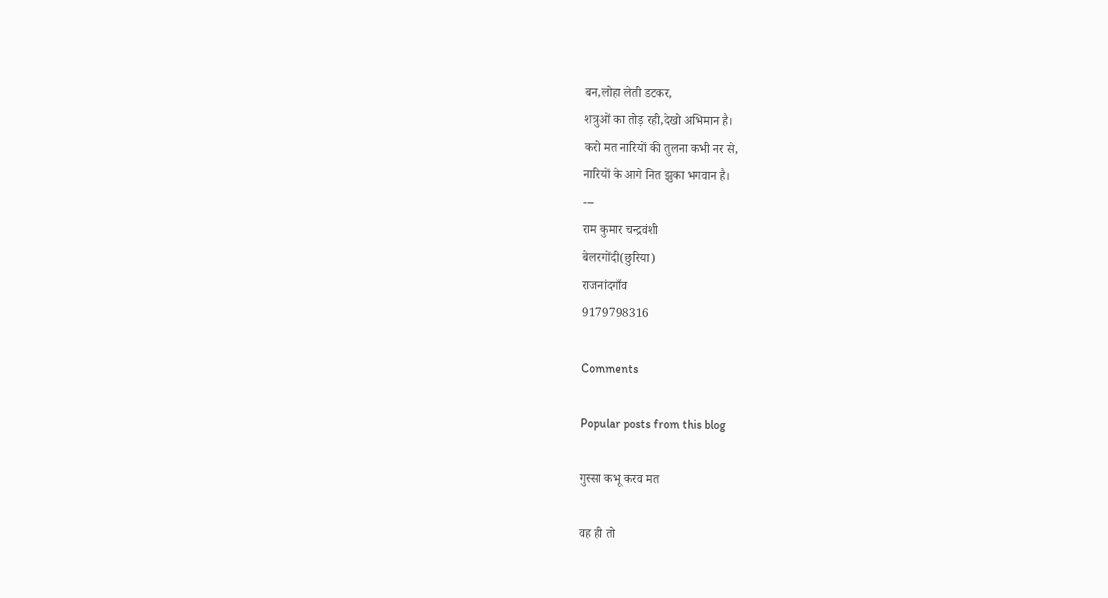बन,लोहा लेती डटकर,
शत्रुओं का तोड़ रही,देखो अभिमान है।
करो मत नारियों की तुलना कभी नर से,
नारियों के आगे नित झुका भगवान है।
---
राम कुमार चन्द्रवंशी
बेलरगोंदी(छुरिया)
राजनांदगाँव
9179798316

Comments

Popular posts from this blog

गुस्सा कभू करव मत

वह ही तो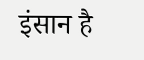इंसान है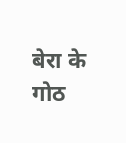बेरा के गोठ